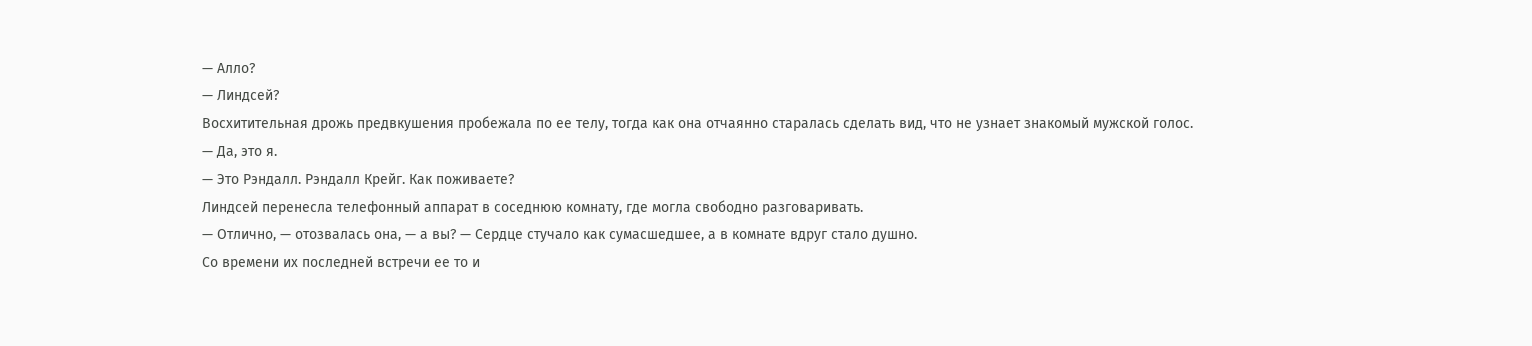— Алло?
— Линдсей?
Восхитительная дрожь предвкушения пробежала по ее телу, тогда как она отчаянно старалась сделать вид, что не узнает знакомый мужской голос.
— Да, это я.
— Это Рэндалл. Рэндалл Крейг. Как поживаете?
Линдсей перенесла телефонный аппарат в соседнюю комнату, где могла свободно разговаривать.
— Отлично, — отозвалась она, — а вы? — Сердце стучало как сумасшедшее, а в комнате вдруг стало душно.
Со времени их последней встречи ее то и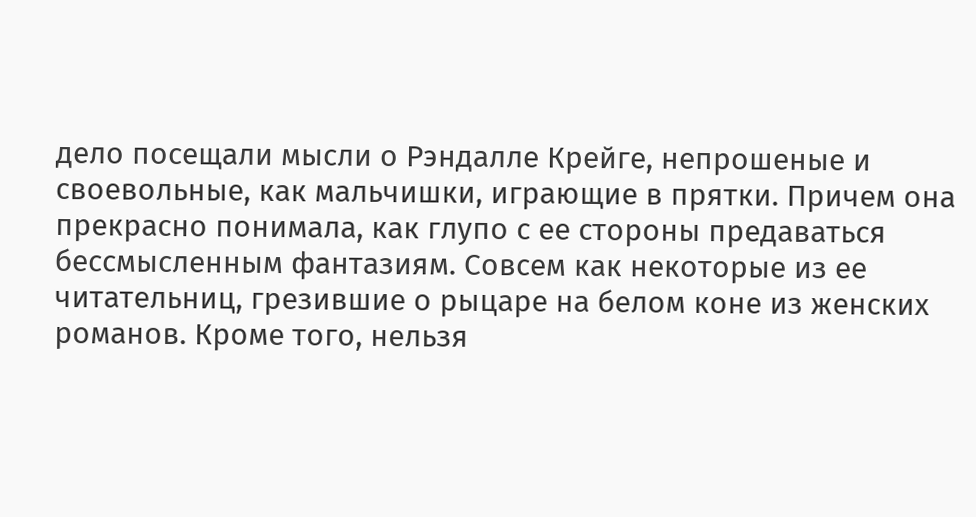дело посещали мысли о Рэндалле Крейге, непрошеные и своевольные, как мальчишки, играющие в прятки. Причем она прекрасно понимала, как глупо с ее стороны предаваться бессмысленным фантазиям. Совсем как некоторые из ее читательниц, грезившие о рыцаре на белом коне из женских романов. Кроме того, нельзя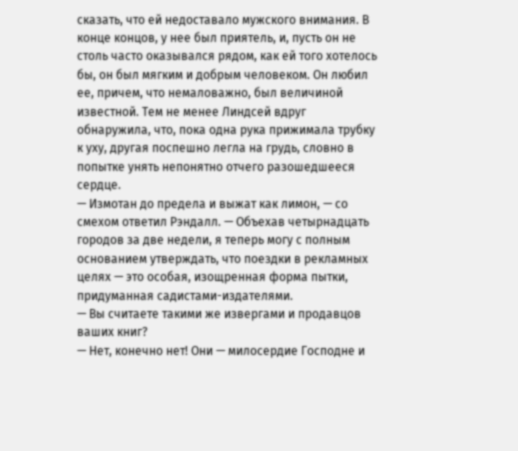сказать, что ей недоставало мужского внимания. В конце концов, у нее был приятель, и, пусть он не столь часто оказывался рядом, как ей того хотелось бы, он был мягким и добрым человеком. Он любил ее, причем, что немаловажно, был величиной известной. Тем не менее Линдсей вдруг обнаружила, что, пока одна рука прижимала трубку к уху, другая поспешно легла на грудь, словно в попытке унять непонятно отчего разошедшееся сердце.
— Измотан до предела и выжат как лимон, — со смехом ответил Рэндалл. — Объехав четырнадцать городов за две недели, я теперь могу с полным основанием утверждать, что поездки в рекламных целях — это особая, изощренная форма пытки, придуманная садистами-издателями.
— Вы считаете такими же извергами и продавцов ваших книг?
— Нет, конечно нет! Они — милосердие Господне и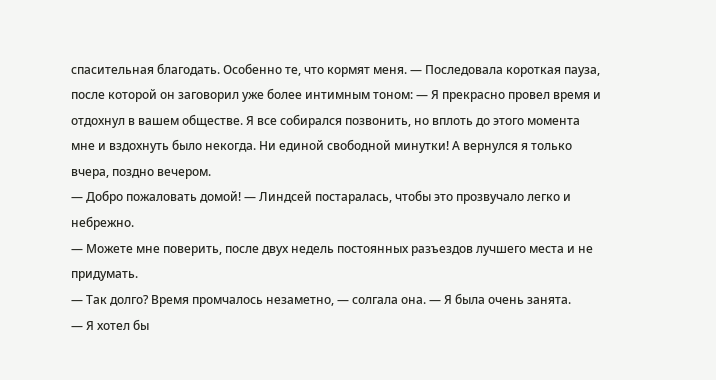спасительная благодать. Особенно те, что кормят меня. — Последовала короткая пауза, после которой он заговорил уже более интимным тоном: — Я прекрасно провел время и отдохнул в вашем обществе. Я все собирался позвонить, но вплоть до этого момента мне и вздохнуть было некогда. Ни единой свободной минутки! А вернулся я только вчера, поздно вечером.
— Добро пожаловать домой! — Линдсей постаралась, чтобы это прозвучало легко и небрежно.
— Можете мне поверить, после двух недель постоянных разъездов лучшего места и не придумать.
— Так долго? Время промчалось незаметно, — солгала она. — Я была очень занята.
— Я хотел бы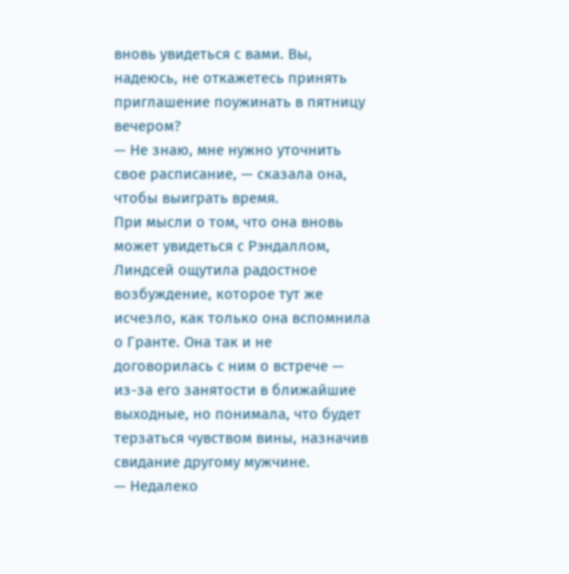вновь увидеться с вами. Вы, надеюсь, не откажетесь принять приглашение поужинать в пятницу вечером?
— Не знаю, мне нужно уточнить свое расписание, — сказала она, чтобы выиграть время.
При мысли о том, что она вновь может увидеться с Рэндаллом, Линдсей ощутила радостное возбуждение, которое тут же исчезло, как только она вспомнила о Гранте. Она так и не договорилась с ним о встрече — из-за его занятости в ближайшие выходные, но понимала, что будет терзаться чувством вины, назначив свидание другому мужчине.
— Недалеко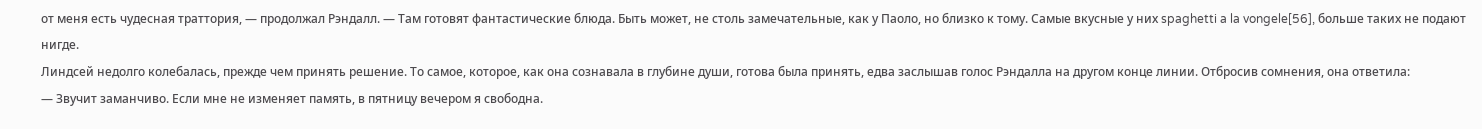от меня есть чудесная траттория, — продолжал Рэндалл. — Там готовят фантастические блюда. Быть может, не столь замечательные, как у Паоло, но близко к тому. Самые вкусные у них spaghetti a la vongele[56], больше таких не подают нигде.
Линдсей недолго колебалась, прежде чем принять решение. То самое, которое, как она сознавала в глубине души, готова была принять, едва заслышав голос Рэндалла на другом конце линии. Отбросив сомнения, она ответила:
— Звучит заманчиво. Если мне не изменяет память, в пятницу вечером я свободна.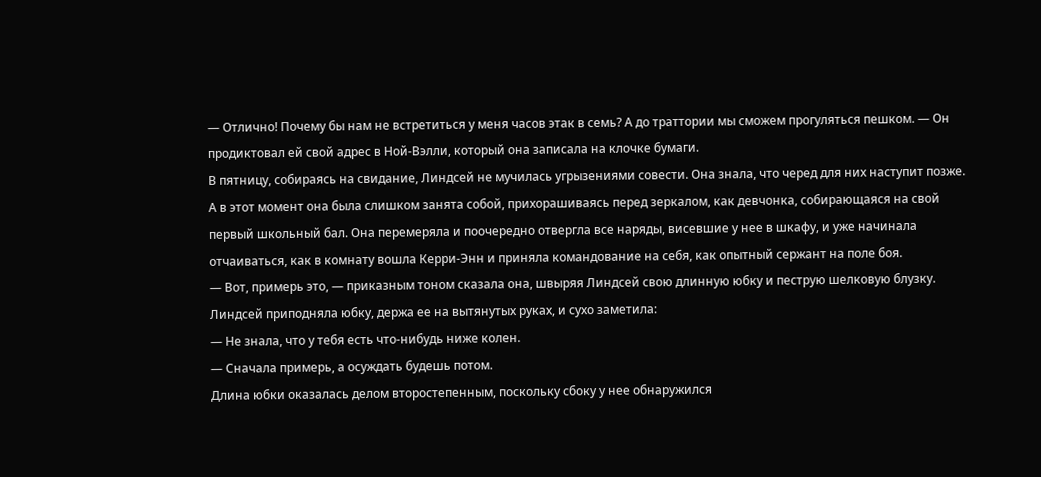— Отлично! Почему бы нам не встретиться у меня часов этак в семь? А до траттории мы сможем прогуляться пешком. — Он продиктовал ей свой адрес в Ной-Вэлли, который она записала на клочке бумаги.
В пятницу, собираясь на свидание, Линдсей не мучилась угрызениями совести. Она знала, что черед для них наступит позже. А в этот момент она была слишком занята собой, прихорашиваясь перед зеркалом, как девчонка, собирающаяся на свой первый школьный бал. Она перемеряла и поочередно отвергла все наряды, висевшие у нее в шкафу, и уже начинала отчаиваться, как в комнату вошла Керри-Энн и приняла командование на себя, как опытный сержант на поле боя.
— Вот, примерь это, — приказным тоном сказала она, швыряя Линдсей свою длинную юбку и пеструю шелковую блузку.
Линдсей приподняла юбку, держа ее на вытянутых руках, и сухо заметила:
— Не знала, что у тебя есть что-нибудь ниже колен.
— Сначала примерь, а осуждать будешь потом.
Длина юбки оказалась делом второстепенным, поскольку сбоку у нее обнаружился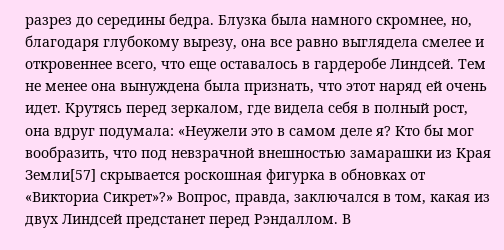разрез до середины бедра. Блузка была намного скромнее, но, благодаря глубокому вырезу, она все равно выглядела смелее и откровеннее всего, что еще оставалось в гардеробе Линдсей. Тем не менее она вынуждена была признать, что этот наряд ей очень идет. Крутясь перед зеркалом, где видела себя в полный рост, она вдруг подумала: «Неужели это в самом деле я? Кто бы мог вообразить, что под невзрачной внешностью замарашки из Края Земли[57] скрывается роскошная фигурка в обновках от «Викториа Сикрет»?» Вопрос, правда, заключался в том, какая из двух Линдсей предстанет перед Рэндаллом. В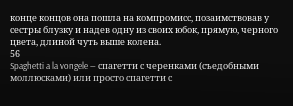конце концов она пошла на компромисс, позаимствовав у сестры блузку и надев одну из своих юбок, прямую, черного цвета, длиной чуть выше колена.
56
Spaghetti a la vongele — спагетти с черенками (съедобными моллюсками) или просто спагетти с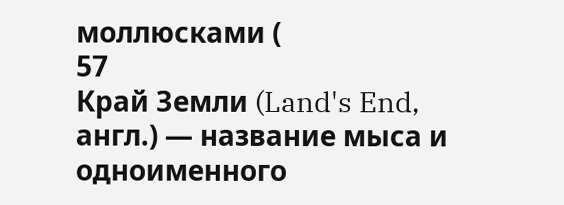моллюсками (
57
Край Земли (Land's End, англ.) — название мыса и одноименного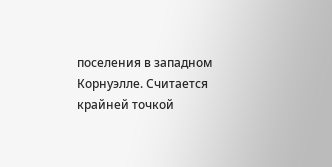поселения в западном Корнуэлле. Считается крайней точкой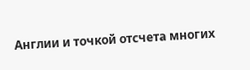Англии и точкой отсчета многих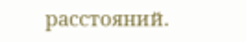расстояний.